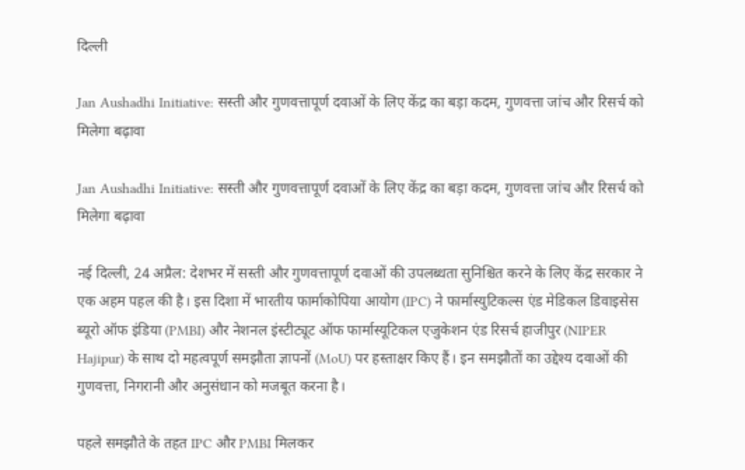दिल्ली

Jan Aushadhi Initiative: सस्ती और गुणवत्तापूर्ण दवाओं के लिए केंद्र का बड़ा कदम, गुणवत्ता जांच और रिसर्च को मिलेगा बढ़ावा

Jan Aushadhi Initiative: सस्ती और गुणवत्तापूर्ण दवाओं के लिए केंद्र का बड़ा कदम, गुणवत्ता जांच और रिसर्च को मिलेगा बढ़ावा

नई दिल्ली, 24 अप्रैल: देशभर में सस्ती और गुणवत्तापूर्ण दवाओं की उपलब्धता सुनिश्चित करने के लिए केंद्र सरकार ने एक अहम पहल की है। इस दिशा में भारतीय फार्माकोपिया आयोग (IPC) ने फार्मास्युटिकल्स एंड मेडिकल डिवाइसेस ब्यूरो ऑफ इंडिया (PMBI) और नेशनल इंस्टीट्यूट ऑफ फार्मास्यूटिकल एजुकेशन एंड रिसर्च हाजीपुर (NIPER Hajipur) के साथ दो महत्वपूर्ण समझौता ज्ञापनों (MoU) पर हस्ताक्षर किए हैं। इन समझौतों का उद्देश्य दवाओं की गुणवत्ता, निगरानी और अनुसंधान को मजबूत करना है।

पहले समझौते के तहत IPC और PMBI मिलकर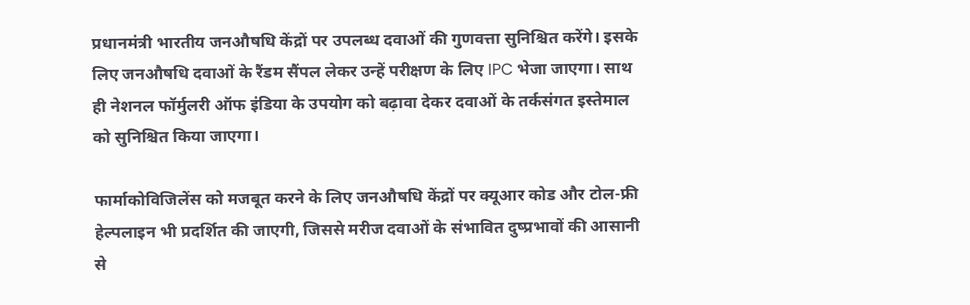प्रधानमंत्री भारतीय जनऔषधि केंद्रों पर उपलब्ध दवाओं की गुणवत्ता सुनिश्चित करेंगे। इसके लिए जनऔषधि दवाओं के रैंडम सैंपल लेकर उन्हें परीक्षण के लिए IPC भेजा जाएगा। साथ ही नेशनल फॉर्मुलरी ऑफ इंडिया के उपयोग को बढ़ावा देकर दवाओं के तर्कसंगत इस्तेमाल को सुनिश्चित किया जाएगा।

फार्माकोविजिलेंस को मजबूत करने के लिए जनऔषधि केंद्रों पर क्यूआर कोड और टोल-फ्री हेल्पलाइन भी प्रदर्शित की जाएगी, जिससे मरीज दवाओं के संभावित दुष्प्रभावों की आसानी से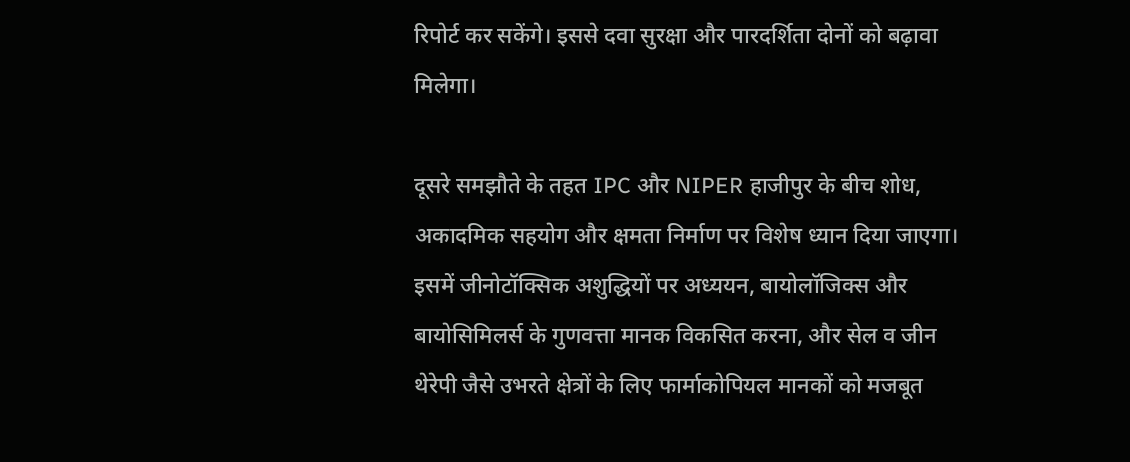रिपोर्ट कर सकेंगे। इससे दवा सुरक्षा और पारदर्शिता दोनों को बढ़ावा मिलेगा।

दूसरे समझौते के तहत IPC और NIPER हाजीपुर के बीच शोध, अकादमिक सहयोग और क्षमता निर्माण पर विशेष ध्यान दिया जाएगा। इसमें जीनोटॉक्सिक अशुद्धियों पर अध्ययन, बायोलॉजिक्स और बायोसिमिलर्स के गुणवत्ता मानक विकसित करना, और सेल व जीन थेरेपी जैसे उभरते क्षेत्रों के लिए फार्माकोपियल मानकों को मजबूत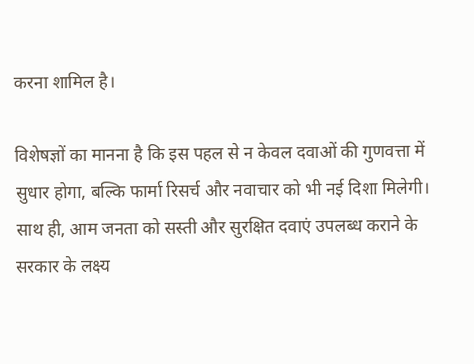करना शामिल है।

विशेषज्ञों का मानना है कि इस पहल से न केवल दवाओं की गुणवत्ता में सुधार होगा, बल्कि फार्मा रिसर्च और नवाचार को भी नई दिशा मिलेगी। साथ ही, आम जनता को सस्ती और सुरक्षित दवाएं उपलब्ध कराने के सरकार के लक्ष्य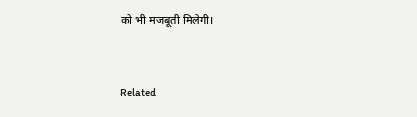को भी मजबूती मिलेगी।



Related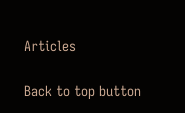Articles

Back to top button